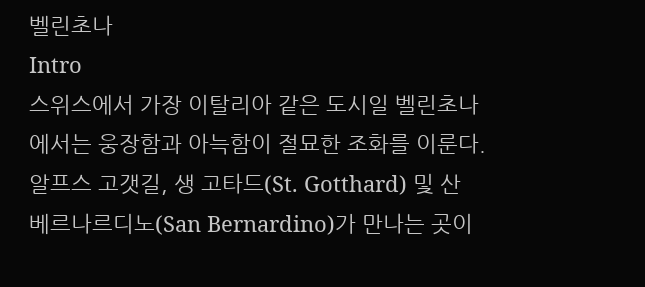벨린초나
Intro
스위스에서 가장 이탈리아 같은 도시일 벨린초나에서는 웅장함과 아늑함이 절묘한 조화를 이룬다. 알프스 고갯길, 생 고타드(St. Gotthard) 및 산 베르나르디노(San Bernardino)가 만나는 곳이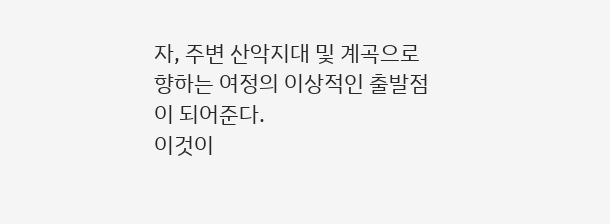자, 주변 산악지대 및 계곡으로 향하는 여정의 이상적인 출발점이 되어준다.
이것이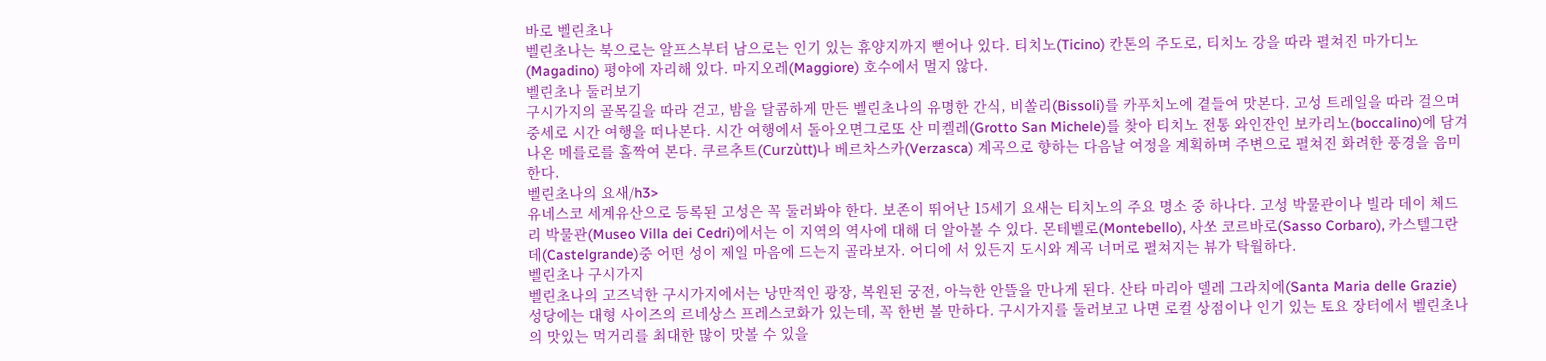바로 벨린초나
벨린초나는 북으로는 알프스부터 남으로는 인기 있는 휴양지까지 뻗어나 있다. 티치노(Ticino) 칸톤의 주도로, 티치노 강을 따라 펼쳐진 마가디노(Magadino) 평야에 자리해 있다. 마지오레(Maggiore) 호수에서 멀지 않다.
벨린초나 둘러보기
구시가지의 골목길을 따라 걷고, 밤을 달콤하게 만든 벨린초나의 유명한 간식, 비쏠리(Bissoli)를 카푸치노에 곁들여 맛본다. 고성 트레일을 따라 걸으며 중세로 시간 여행을 떠나본다. 시간 여행에서 돌아오면그로또 산 미켈레(Grotto San Michele)를 찾아 티치노 전통 와인잔인 보카리노(boccalino)에 담겨 나온 메를로를 홀짝여 본다. 쿠르추트(Curzùtt)나 베르차스카(Verzasca) 계곡으로 향하는 다음날 여정을 계획하며 주변으로 펼쳐진 화려한 풍경을 음미한다.
벨린초나의 요새/h3>
유네스코 세계유산으로 등록된 고성은 꼭 둘러봐야 한다. 보존이 뛰어난 15세기 요새는 티치노의 주요 명소 중 하나다. 고성 박물관이나 빌라 데이 체드리 박물관(Museo Villa dei Cedri)에서는 이 지역의 역사에 대해 더 알아볼 수 있다. 몬테벨로(Montebello), 사쏘 코르바로(Sasso Corbaro), 카스텔그란데(Castelgrande)중 어떤 성이 제일 마음에 드는지 골라보자. 어디에 서 있든지 도시와 계곡 너머로 펼쳐지는 뷰가 탁월하다.
벨린초나 구시가지
벨린초나의 고즈넉한 구시가지에서는 낭만적인 광장, 복원된 궁전, 아늑한 안뜰을 만나게 된다. 산타 마리아 델레 그라치에(Santa Maria delle Grazie) 성당에는 대형 사이즈의 르네상스 프레스코화가 있는데, 꼭 한번 볼 만하다. 구시가지를 둘러보고 나면 로컬 상점이나 인기 있는 토요 장터에서 벨린초나의 맛있는 먹거리를 최대한 많이 맛볼 수 있을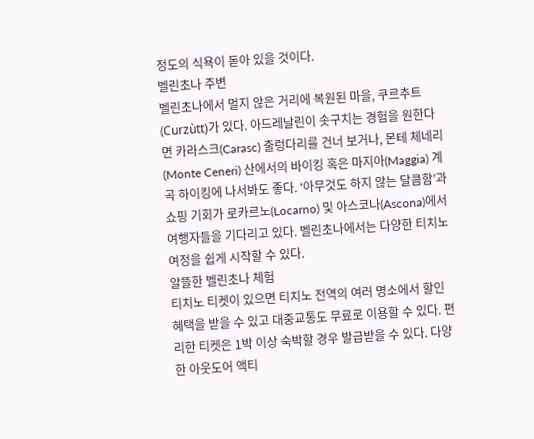정도의 식욕이 돋아 있을 것이다.
벨린초나 주변
벨린초나에서 멀지 않은 거리에 복원된 마을, 쿠르추트(Curzùtt)가 있다. 아드레날린이 솟구치는 경험을 원한다면 카라스크(Carasc) 출렁다리를 건너 보거나, 몬테 체네리(Monte Ceneri) 산에서의 바이킹 혹은 마지아(Maggia) 계곡 하이킹에 나서봐도 좋다. ‘아무것도 하지 않는 달콤함’과 쇼핑 기회가 로카르노(Locarno) 및 아스코나(Ascona)에서 여행자들을 기다리고 있다. 벨린초나에서는 다양한 티치노 여정을 쉽게 시작할 수 있다.
알뜰한 벨린초나 체험
티치노 티켓이 있으면 티치노 전역의 여러 명소에서 할인 혜택을 받을 수 있고 대중교통도 무료로 이용할 수 있다. 편리한 티켓은 1박 이상 숙박할 경우 발급받을 수 있다. 다양한 아웃도어 액티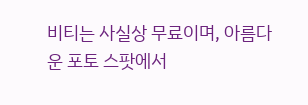비티는 사실상 무료이며, 아름다운 포토 스팟에서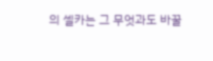의 셀카는 그 무엇과도 바꿀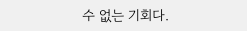수 없는 기회다.